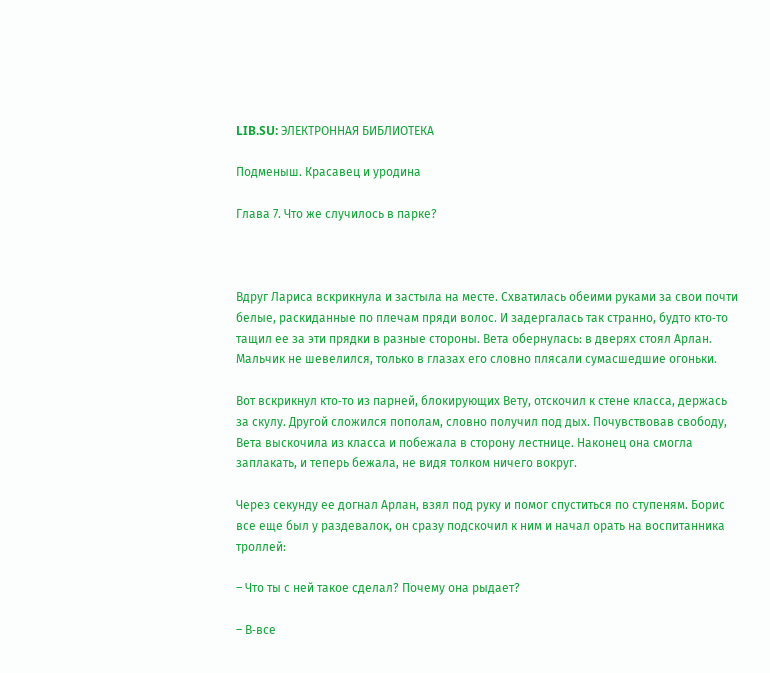LIB.SU: ЭЛЕКТРОННАЯ БИБЛИОТЕКА

Подменыш. Красавец и уродина

Глава 7. Что же случилось в парке?



Вдруг Лариса вскрикнула и застыла на месте. Схватилась обеими руками за свои почти белые, раскиданные по плечам пряди волос. И задергалась так странно, будто кто‑то тащил ее за эти прядки в разные стороны. Вета обернулась: в дверях стоял Арлан. Мальчик не шевелился, только в глазах его словно плясали сумасшедшие огоньки.

Вот вскрикнул кто‑то из парней, блокирующих Вету, отскочил к стене класса, держась за скулу. Другой сложился пополам, словно получил под дых. Почувствовав свободу, Вета выскочила из класса и побежала в сторону лестнице. Наконец она смогла заплакать, и теперь бежала, не видя толком ничего вокруг.

Через секунду ее догнал Арлан, взял под руку и помог спуститься по ступеням. Борис все еще был у раздевалок, он сразу подскочил к ним и начал орать на воспитанника троллей:

– Что ты с ней такое сделал? Почему она рыдает?

– В‑все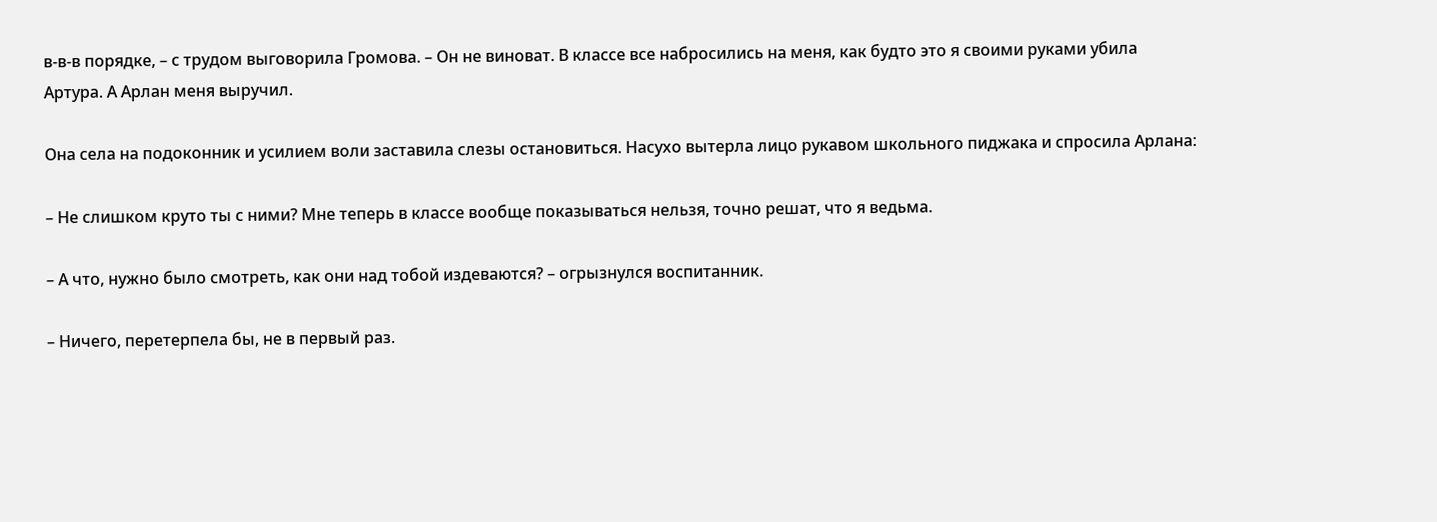в‑в‑в порядке, – с трудом выговорила Громова. – Он не виноват. В классе все набросились на меня, как будто это я своими руками убила Артура. А Арлан меня выручил.

Она села на подоконник и усилием воли заставила слезы остановиться. Насухо вытерла лицо рукавом школьного пиджака и спросила Арлана:

– Не слишком круто ты с ними? Мне теперь в классе вообще показываться нельзя, точно решат, что я ведьма.

– А что, нужно было смотреть, как они над тобой издеваются? – огрызнулся воспитанник.

– Ничего, перетерпела бы, не в первый раз.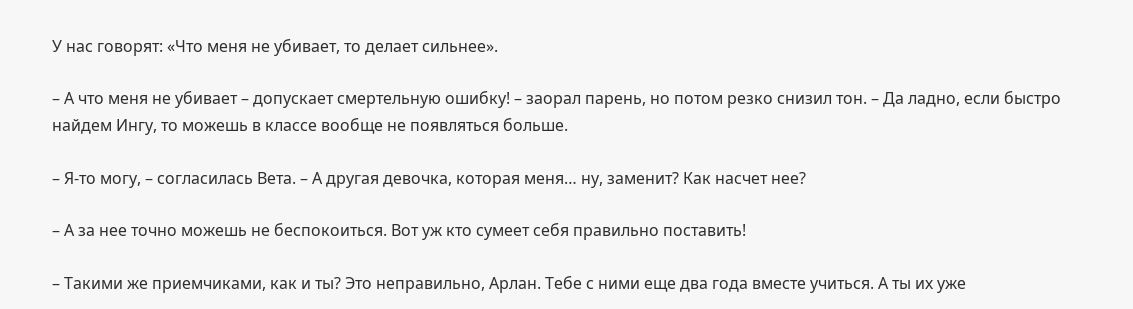У нас говорят: «Что меня не убивает, то делает сильнее».

– А что меня не убивает – допускает смертельную ошибку! – заорал парень, но потом резко снизил тон. – Да ладно, если быстро найдем Ингу, то можешь в классе вообще не появляться больше.

– Я‑то могу, – согласилась Вета. – А другая девочка, которая меня… ну, заменит? Как насчет нее?

– А за нее точно можешь не беспокоиться. Вот уж кто сумеет себя правильно поставить!

– Такими же приемчиками, как и ты? Это неправильно, Арлан. Тебе с ними еще два года вместе учиться. А ты их уже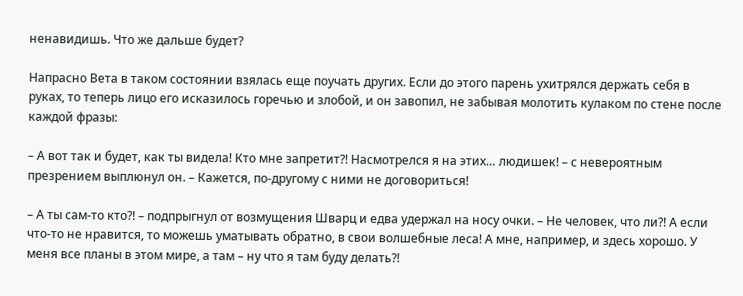ненавидишь. Что же дальше будет?

Напрасно Вета в таком состоянии взялась еще поучать других. Если до этого парень ухитрялся держать себя в руках, то теперь лицо его исказилось горечью и злобой, и он завопил, не забывая молотить кулаком по стене после каждой фразы:

– А вот так и будет, как ты видела! Кто мне запретит?! Насмотрелся я на этих… людишек! – с невероятным презрением выплюнул он. – Кажется, по‑другому с ними не договориться!

– А ты сам‑то кто?! – подпрыгнул от возмущения Шварц и едва удержал на носу очки. – Не человек, что ли?! А если что‑то не нравится, то можешь уматывать обратно, в свои волшебные леса! А мне, например, и здесь хорошо. У меня все планы в этом мире, а там – ну что я там буду делать?!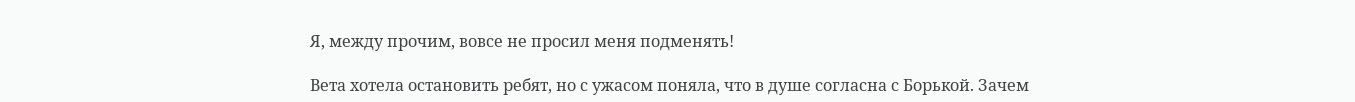Я, между прочим, вовсе не просил меня подменять!

Вета хотела остановить ребят, но с ужасом поняла, что в душе согласна с Борькой. Зачем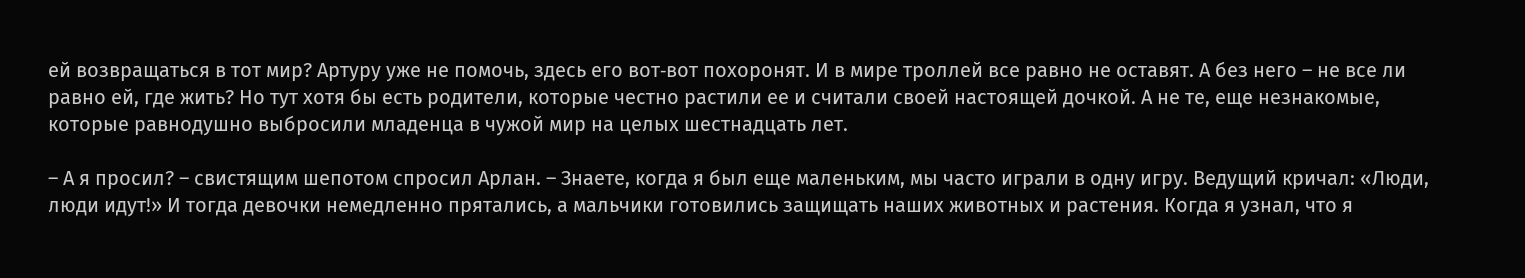ей возвращаться в тот мир? Артуру уже не помочь, здесь его вот‑вот похоронят. И в мире троллей все равно не оставят. А без него – не все ли равно ей, где жить? Но тут хотя бы есть родители, которые честно растили ее и считали своей настоящей дочкой. А не те, еще незнакомые, которые равнодушно выбросили младенца в чужой мир на целых шестнадцать лет.

– А я просил? – свистящим шепотом спросил Арлан. – Знаете, когда я был еще маленьким, мы часто играли в одну игру. Ведущий кричал: «Люди, люди идут!» И тогда девочки немедленно прятались, а мальчики готовились защищать наших животных и растения. Когда я узнал, что я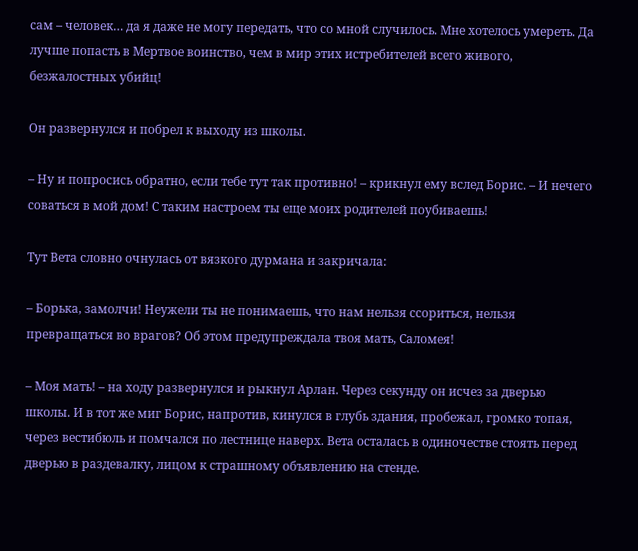сам – человек… да я даже не могу передать, что со мной случилось. Мне хотелось умереть. Да лучше попасть в Мертвое воинство, чем в мир этих истребителей всего живого, безжалостных убийц!

Он развернулся и побрел к выходу из школы.

– Ну и попросись обратно, если тебе тут так противно! – крикнул ему вслед Борис. – И нечего соваться в мой дом! С таким настроем ты еще моих родителей поубиваешь!

Тут Вета словно очнулась от вязкого дурмана и закричала:

– Борька, замолчи! Неужели ты не понимаешь, что нам нельзя ссориться, нельзя превращаться во врагов? Об этом предупреждала твоя мать, Саломея!

– Моя мать! – на ходу развернулся и рыкнул Арлан. Через секунду он исчез за дверью школы. И в тот же миг Борис, напротив, кинулся в глубь здания, пробежал, громко топая, через вестибюль и помчался по лестнице наверх. Вета осталась в одиночестве стоять перед дверью в раздевалку, лицом к страшному объявлению на стенде.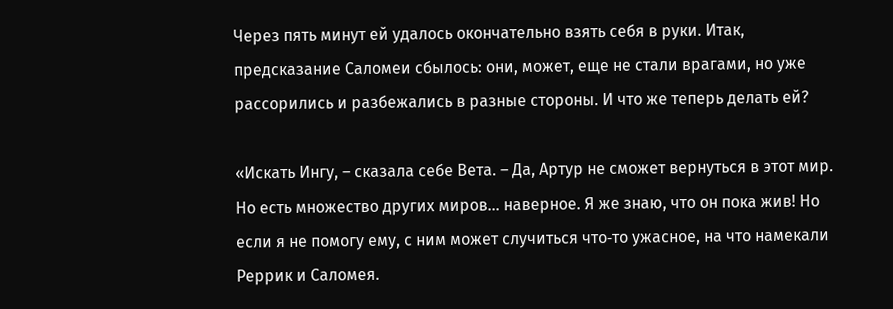Через пять минут ей удалось окончательно взять себя в руки. Итак, предсказание Саломеи сбылось: они, может, еще не стали врагами, но уже рассорились и разбежались в разные стороны. И что же теперь делать ей?

«Искать Ингу, – сказала себе Вета. – Да, Артур не сможет вернуться в этот мир. Но есть множество других миров… наверное. Я же знаю, что он пока жив! Но если я не помогу ему, с ним может случиться что‑то ужасное, на что намекали Реррик и Саломея.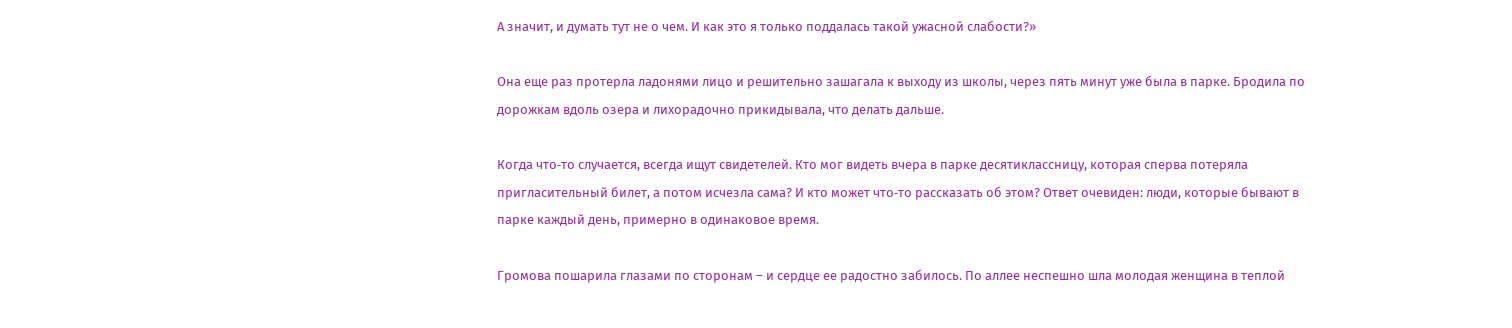А значит, и думать тут не о чем. И как это я только поддалась такой ужасной слабости?»

Она еще раз протерла ладонями лицо и решительно зашагала к выходу из школы, через пять минут уже была в парке. Бродила по дорожкам вдоль озера и лихорадочно прикидывала, что делать дальше.

Когда что‑то случается, всегда ищут свидетелей. Кто мог видеть вчера в парке десятиклассницу, которая сперва потеряла пригласительный билет, а потом исчезла сама? И кто может что‑то рассказать об этом? Ответ очевиден: люди, которые бывают в парке каждый день, примерно в одинаковое время.

Громова пошарила глазами по сторонам – и сердце ее радостно забилось. По аллее неспешно шла молодая женщина в теплой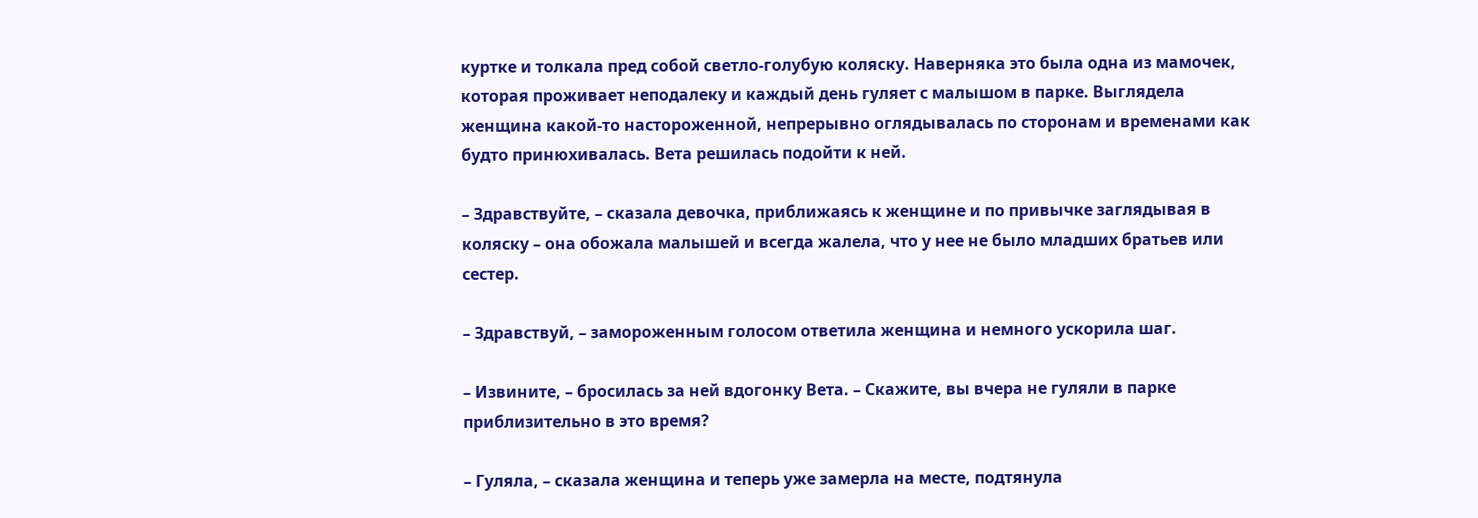куртке и толкала пред собой светло‑голубую коляску. Наверняка это была одна из мамочек, которая проживает неподалеку и каждый день гуляет с малышом в парке. Выглядела женщина какой‑то настороженной, непрерывно оглядывалась по сторонам и временами как будто принюхивалась. Вета решилась подойти к ней.

– Здравствуйте, – сказала девочка, приближаясь к женщине и по привычке заглядывая в коляску – она обожала малышей и всегда жалела, что у нее не было младших братьев или сестер.

– Здравствуй, – замороженным голосом ответила женщина и немного ускорила шаг.

– Извините, – бросилась за ней вдогонку Вета. – Скажите, вы вчера не гуляли в парке приблизительно в это время?

– Гуляла, – сказала женщина и теперь уже замерла на месте, подтянула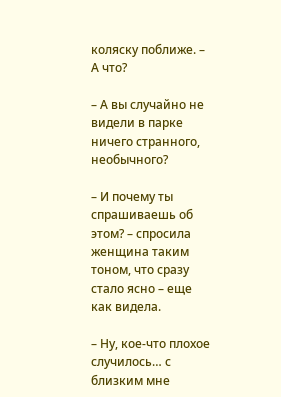коляску поближе. – А что?

– А вы случайно не видели в парке ничего странного, необычного?

– И почему ты спрашиваешь об этом? – спросила женщина таким тоном, что сразу стало ясно – еще как видела.

– Ну, кое‑что плохое случилось… с близким мне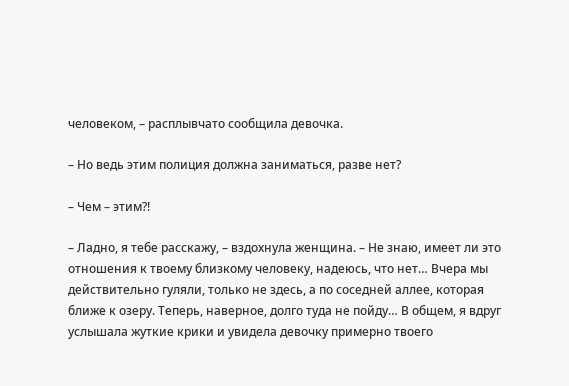человеком, – расплывчато сообщила девочка.

– Но ведь этим полиция должна заниматься, разве нет?

– Чем – этим?!

– Ладно, я тебе расскажу, – вздохнула женщина. – Не знаю, имеет ли это отношения к твоему близкому человеку, надеюсь, что нет… Вчера мы действительно гуляли, только не здесь, а по соседней аллее, которая ближе к озеру. Теперь, наверное, долго туда не пойду… В общем, я вдруг услышала жуткие крики и увидела девочку примерно твоего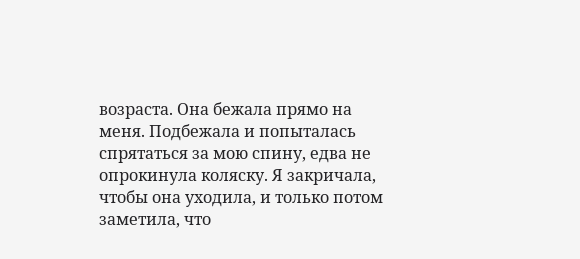возраста. Она бежала прямо на меня. Подбежала и попыталась спрятаться за мою спину, едва не опрокинула коляску. Я закричала, чтобы она уходила, и только потом заметила, что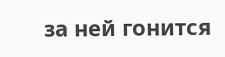за ней гонится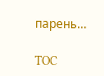парень…

TOC